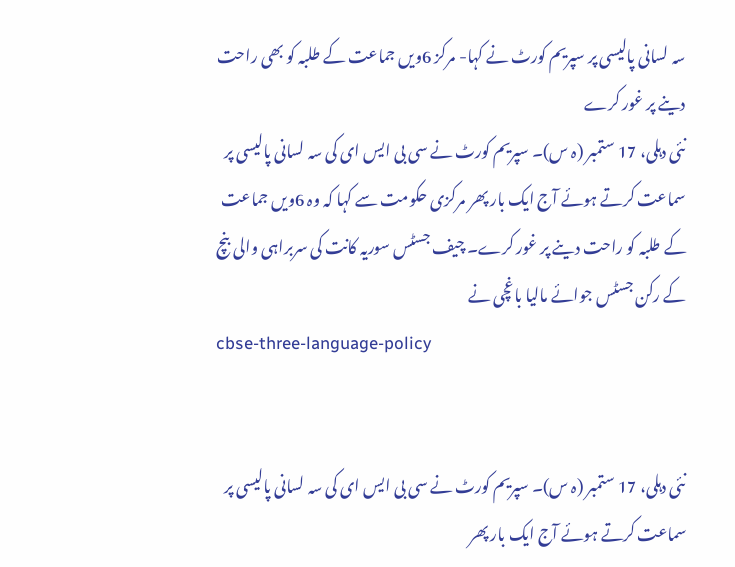سہ لسانی پالیسی پر سپریم کورٹ نے کہا- مرکز 6ویں جماعت کے طلبہ کو بھی راحت دینے پر غور کرے
نئی دہلی، 17 ستمبر (ہ س)۔ سپریم کورٹ نے سی بی ایس ای کی سہ لسانی پالیسی پر سماعت کرتے ہوئے آج ایک بار پھر مرکزی حکومت سے کہا کہ وہ 6ویں جماعت کے طلبہ کو راحت دینے پر غور کرے۔ چیف جسٹس سوریہ کانت کی سربراہی والی بنچ کے رکن جسٹس جوائے مالیا باغچی نے
cbse-three-language-policy


نئی دہلی، 17 ستمبر (ہ س)۔ سپریم کورٹ نے سی بی ایس ای کی سہ لسانی پالیسی پر سماعت کرتے ہوئے آج ایک بار پھر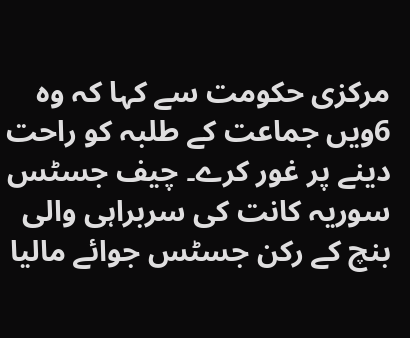مرکزی حکومت سے کہا کہ وہ 6ویں جماعت کے طلبہ کو راحت دینے پر غور کرے۔ چیف جسٹس سوریہ کانت کی سربراہی والی بنچ کے رکن جسٹس جوائے مالیا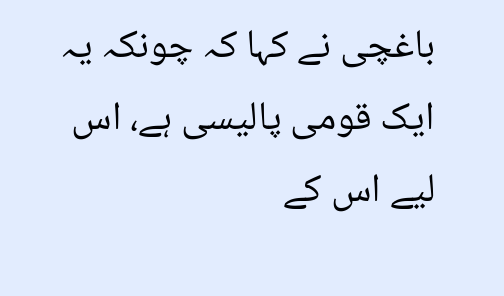باغچی نے کہا کہ چونکہ یہ ایک قومی پالیسی ہے، اس لیے اس کے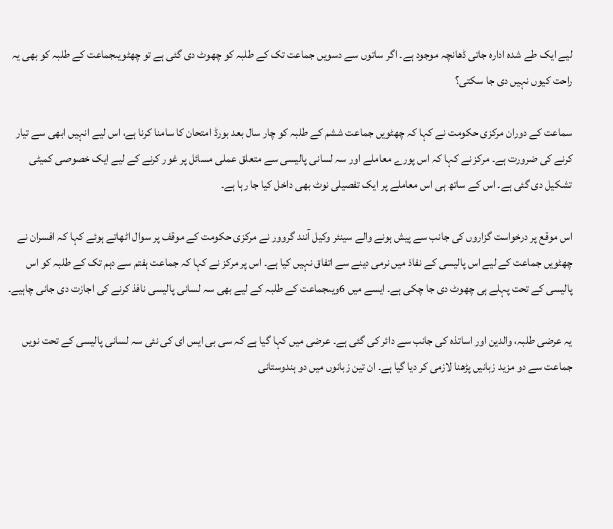لیے ایک طے شدہ ادارہ جاتی ڈھانچہ موجود ہے۔ اگر ساتوں سے دسویں جماعت تک کے طلبہ کو چھوٹ دی گئی ہے تو چھٹویںجماعت کے طلبہ کو بھی یہ راحت کیوں نہیں دی جا سکتی؟

سماعت کے دوران مرکزی حکومت نے کہا کہ چھٹویں جماعت ششم کے طلبہ کو چار سال بعد بورڈ امتحان کا سامنا کرنا ہے، اس لیے انہیں ابھی سے تیار کرنے کی ضرورت ہے۔ مرکز نے کہا کہ اس پورے معاملے اور سہ لسانی پالیسی سے متعلق عملی مسائل پر غور کرنے کے لیے ایک خصوصی کمیٹی تشکیل دی گئی ہے۔ اس کے ساتھ ہی اس معاملے پر ایک تفصیلی نوٹ بھی داخل کیا جا رہا ہے۔

اس موقع پر درخواست گزاروں کی جانب سے پیش ہونے والے سینئر وکیل آنند گروور نے مرکزی حکومت کے موقف پر سوال اٹھاتے ہوئے کہا کہ افسران نے چھٹویں جماعت کے لیے اس پالیسی کے نفاذ میں نرمی دینے سے اتفاق نہیں کیا ہے۔ اس پر مرکز نے کہا کہ جماعت ہفتم سے دہم تک کے طلبہ کو اس پالیسی کے تحت پہلے ہی چھوٹ دی جا چکی ہے۔ ایسے میں 6ویںجماعت کے طلبہ کے لیے بھی سہ لسانی پالیسی نافذ کرنے کی اجازت دی جانی چاہیے۔

یہ عرضی طلبہ، والدین اور اساتذہ کی جانب سے دائر کی گئی ہے۔ عرضی میں کہا گیا ہے کہ سی بی ایس ای کی نئی سہ لسانی پالیسی کے تحت نویں جماعت سے دو مزید زبانیں پڑھنا لازمی کر دیا گیا ہے۔ ان تین زبانوں میں دو ہندوستانی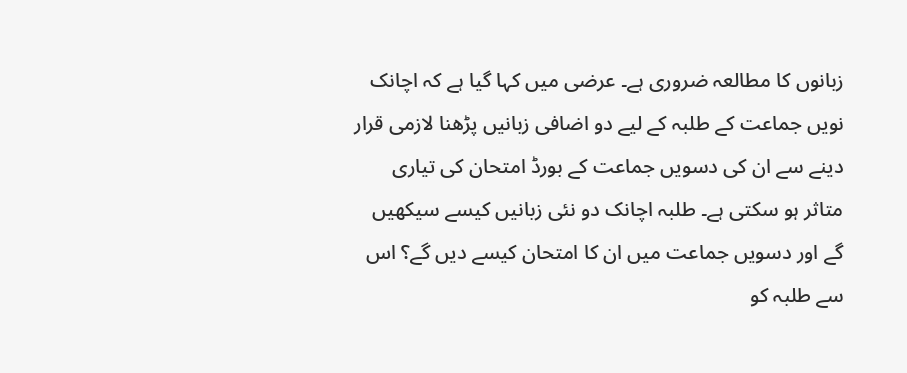زبانوں کا مطالعہ ضروری ہے۔ عرضی میں کہا گیا ہے کہ اچانک نویں جماعت کے طلبہ کے لیے دو اضافی زبانیں پڑھنا لازمی قرار دینے سے ان کی دسویں جماعت کے بورڈ امتحان کی تیاری متاثر ہو سکتی ہے۔ طلبہ اچانک دو نئی زبانیں کیسے سیکھیں گے اور دسویں جماعت میں ان کا امتحان کیسے دیں گے؟ اس سے طلبہ کو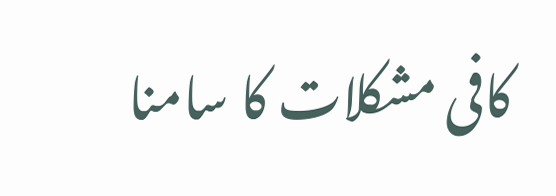کافی مشکلات کا سامنا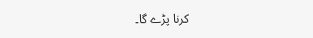کرنا پڑے گا۔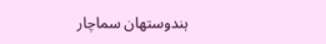ہندوستھان سماچار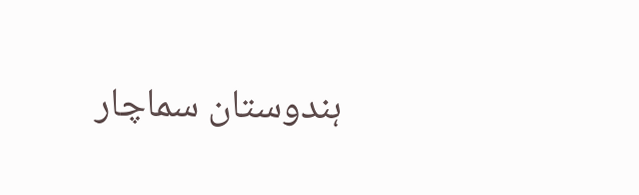ہندوستان سماچار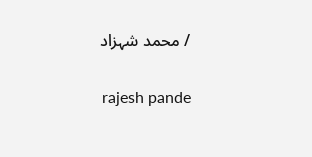/ محمد شہزاد


 rajesh pande